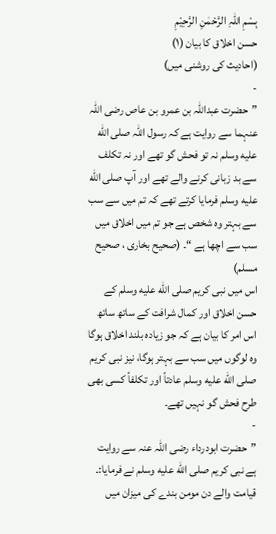بِسْمِ اللہِ الرَّحْمٰنِ الرَّحِیْمِ
حسن اخلاق کا بیان (۱)
(احادیث کی روشنی میں)
-
”حضرت عبداللہ بن عمرو بن عاص رضی اللہ عنہما سے روایت ہے کہ رسول اللہ صلى الله عليه وسلم نہ تو فحش گو تھے اور نہ تکلف سے بد زبانی کرنے والے تھے اور آپ صلى الله عليه وسلم فرمایا کرتے تھے کہ تم میں سے سب سے بہتر وہ شخص ہے جو تم میں اخلاق میں سب سے اچھا ہے “۔ (صحیح بخاری ، صحیح مسلم)
اس میں نبی کریم صلى الله عليه وسلم کے حسن اخلاق اور کمال شرافت کے ساتھ ساتھ اس امر کا بیان ہے کہ جو زیادہ بلند اخلاق ہوگا وہ لوگوں میں سب سے بہتر ہوگا، نیز نبی کریم صلى الله عليه وسلم عادتاً اور تکلفاً کسی بھی طرح فحش گو نہیں تھے۔
-
”حضرت ابودرداء رضی اللہ عنہ سے روایت ہے نبی کریم صلى الله عليه وسلم نے فرمایا:۔ قیامت والے دن مومن بندے کی میزان میں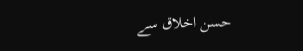حسن اخلاق سے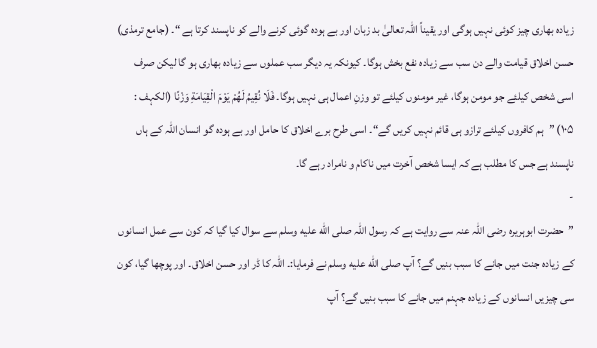زیادہ بھاری چیز کوئی نہیں ہوگی اور یقیناً اللہ تعالیٰ بد زبان اور بے ہودہ گوئی کرنے والے کو ناپسند کرتا ہے “۔ (جامع ترمذی)
حسن اخلاق قیامت والے دن سب سے زیادہ نفع بخش ہوگا۔ کیونکہ یہ دیگر سب عملوں سے زیادہ بھاری ہو گا لیکن صرف اسی شخص کیلئے جو مومن ہوگا، غیر مومنوں کیلئے تو وزنِ اعمال ہی نہیں ہوگا۔ فَلَا نُقِيمُ لَهُمْ يَوْمَ الْقِيَامَةِ وَزْنًا (الکہف : ۱۰۵) ”ہم کافروں کیلئے ترازو ہی قائم نہیں کریں گے“۔ اسی طرح برے اخلاق کا حامل اور بے ہودہ گو انسان اللہ کے ہاں ناپسند ہے جس کا مطلب ہے کہ ایسا شخص آخرت میں ناکام و نامراد رہے گا۔
-
”حضرت ابوہریرہ رضی اللہ عنہ سے روایت ہے کہ رسول اللہ صلى الله عليه وسلم سے سوال کیا گیا کہ کون سے عمل انسانوں کے زیادہ جنت میں جانے کا سبب بنیں گے؟ آپ صلى الله عليه وسلم نے فرمایا:۔ اللہ کا ڈر اور حسن اخلاق۔ اور پوچھا گیا، کون سی چیزیں انسانوں کے زیادہ جہنم میں جانے کا سبب بنیں گے؟ آپ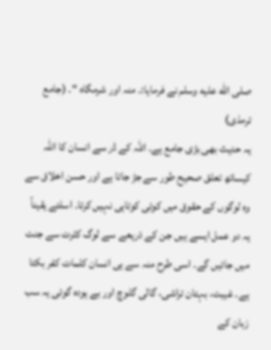صلى الله عليه وسلم نے فرمایا:۔ منہ اور شرمگاہ “۔ (جامع ترمذی)
یہ حدیث بھی بڑی جامع ہے۔ اللہ کے ڈر سے انسان کا اللہ کیساتھ تعلق صحیح طور سے جڑ جاتا ہے اور حسن اخلاق سے وہ لوگوں کے حقوق میں کوئی کوتاہی نہیں کرتا۔ اسلئے یقیناً یہ دو عمل ایسے ہیں جن کے ذریعے سے لوگ کثرت سے جنت میں جائیں گے۔ اسی طرح منہ سے ہی انسان کلمات کفر بکتا ہے۔ غیبت، بہتان تراشی، گالی گلوچ اور بے ہودہ گوئی یہ سب زبان کے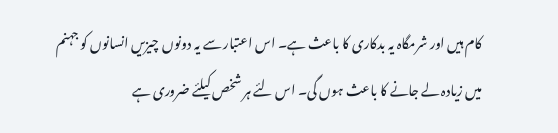کام ہیں اور شرمگاہ یہ بدکاری کا باعث ہے۔ اس اعتبار سے یہ دونوں چیزیں انسانوں کو جہنم میں زیادہ لے جانے کا باعث ہوں گی۔ اس لئے ہر شخص کیلئے ضروری ہے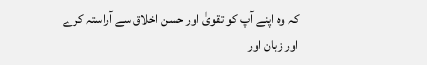کہ وہ اپنے آپ کو تقویٰ اور حسن اخلاق سے آراستہ کرے اور زبان اور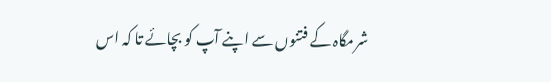شرمگاہ کے فتنوں سے اپنے آپ کو بچائے تا کہ اس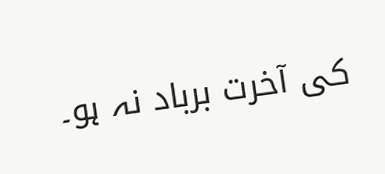کی آخرت برباد نہ ہو۔